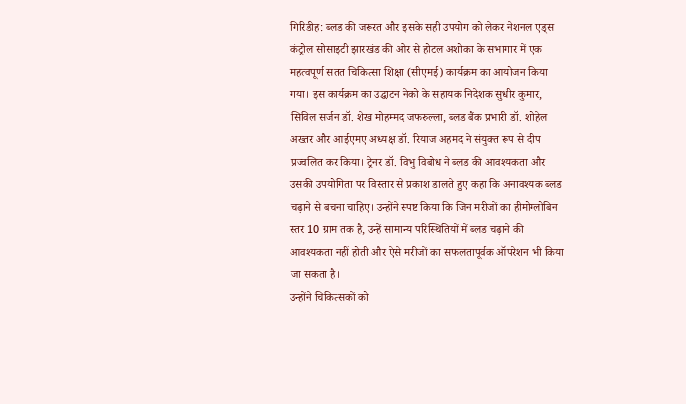गिरिडीह: ब्लड की जरूरत और इसके सही उपयोग को लेकर नेशनल एड्स कंट्रोल सोसाइटी झारखंड की ओर से होटल अशोका के सभागार में एक महत्वपूर्ण सतत चिकित्सा शिक्षा (सीएमई) कार्यक्रम का आयोजन किया गया। इस कार्यक्रम का उद्घाटन नेको के सहायक निदेशक सुधीर कुमार, सिविल सर्जन डॉ. शेख मोहम्मद जफरुल्ला, ब्लड बैंक प्रभारी डॉ. शोहेल अख्तर और आईएमए अध्यक्ष डॉ. रियाज अहमद ने संयुक्त रूप से दीप प्रज्वलित कर किया। ट्रेनर डॉ. विभु विबोध ने ब्लड की आवश्यकता और उसकी उपयोगिता पर विस्तार से प्रकाश डालते हुए कहा कि अनावश्यक ब्लड चढ़ाने से बचना चाहिए। उन्होंने स्पष्ट किया कि जिन मरीजों का हीमोग्लोबिन स्तर 10 ग्राम तक है, उन्हें सामान्य परिस्थितियों में ब्लड चढ़ाने की आवश्यकता नहीं होती और ऐसे मरीजों का सफलतापूर्वक ऑपरेशन भी किया जा सकता है।
उन्होंने चिकित्सकों को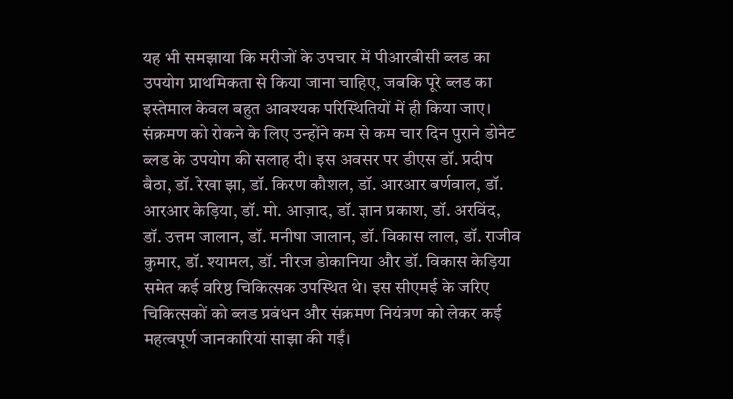यह भी समझाया कि मरीजों के उपचार में पीआरबीसी ब्लड का उपयोग प्राथमिकता से किया जाना चाहिए, जबकि पूरे ब्लड का इस्तेमाल केवल बहुत आवश्यक परिस्थितियों में ही किया जाए। संक्रमण को रोकने के लिए उन्होंने कम से कम चार दिन पुराने डोनेट ब्लड के उपयोग की सलाह दी। इस अवसर पर डीएस डॉ. प्रदीप बैठा, डॉ. रेखा झा, डॉ. किरण कौशल, डॉ. आरआर बर्णवाल, डॉ. आरआर केड़िया, डॉ. मो. आज़ाद, डॉ. ज्ञान प्रकाश, डॉ. अरविंद, डॉ. उत्तम जालान, डॉ. मनीषा जालान, डॉ. विकास लाल, डॉ. राजीव कुमार, डॉ. श्यामल, डॉ. नीरज डोकानिया और डॉ. विकास केड़िया समेत कई वरिष्ठ चिकित्सक उपस्थित थे। इस सीएमई के जरिए चिकित्सकों को ब्लड प्रबंधन और संक्रमण नियंत्रण को लेकर कई महत्वपूर्ण जानकारियां साझा की गईं।